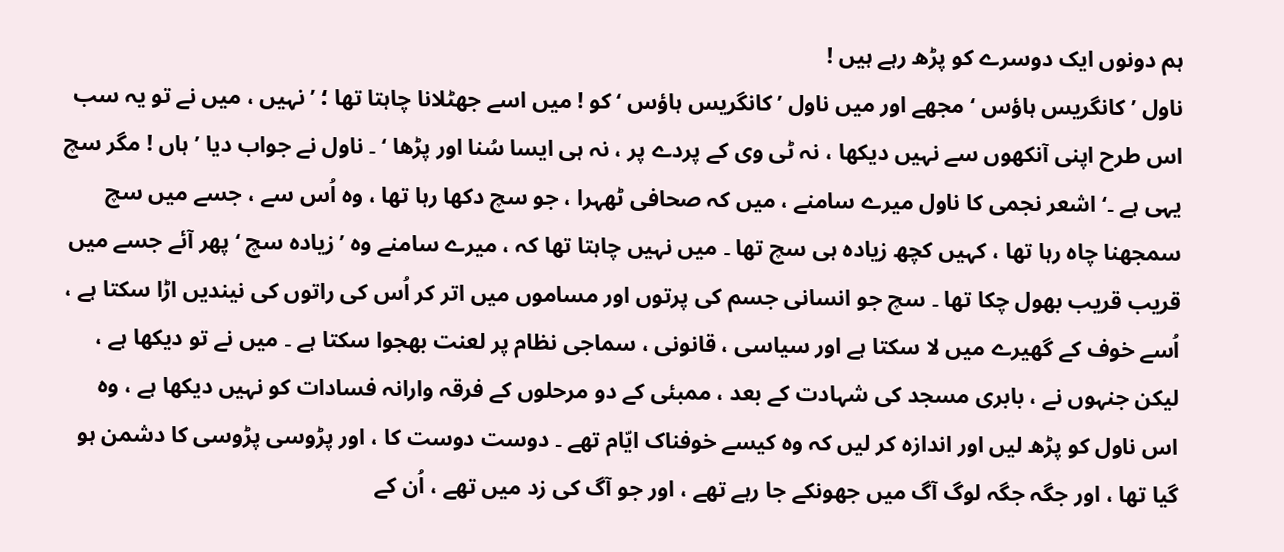ہم دونوں ایک دوسرے کو پڑھ رہے ہیں !
ناول ’ کانگریس ہاؤس ‘ مجھے اور میں ناول ’ کانگریس ہاؤس ‘ کو ! میں اسے جھٹلانا چاہتا تھا ؛ ’ نہیں ، میں نے تو یہ سب اس طرح اپنی آنکھوں سے نہیں دیکھا ، نہ ٹی وی کے پردے پر ، نہ ہی ایسا سُنا اور پڑھا ‘ ۔ ناول نے جواب دیا ’ ہاں ! مگر سچ یہی ہے ۔‘ اشعر نجمی کا ناول میرے سامنے ، میں کہ صحافی ٹھہرا ، جو سچ دکھا رہا تھا ، وہ اُس سے ، جسے میں سچ سمجھنا چاہ رہا تھا ، کہیں کچھ زیادہ ہی سچ تھا ۔ میں نہیں چاہتا تھا کہ ، میرے سامنے وہ ’ زیادہ سچ ‘ پھر آئے جسے میں قریب قریب بھول چکا تھا ۔ سچ جو انسانی جسم کی پرتوں اور مساموں میں اتر کر اُس کی راتوں کی نیندیں اڑا سکتا ہے ، اُسے خوف کے گھیرے میں لا سکتا ہے اور سیاسی ، قانونی ، سماجی نظام پر لعنت بھجوا سکتا ہے ۔ میں نے تو دیکھا ہے ، لیکن جنہوں نے ، بابری مسجد کی شہادت کے بعد ، ممبئی کے دو مرحلوں کے فرقہ وارانہ فسادات کو نہیں دیکھا ہے ، وہ اس ناول کو پڑھ لیں اور اندازہ کر لیں کہ وہ کیسے خوفناک ایّام تھے ۔ دوست دوست کا ، اور پڑوسی پڑوسی کا دشمن ہو گیا تھا ، اور جگہ جگہ لوگ آگ میں جھونکے جا رہے تھے ، اور جو آگ کی زد میں تھے ، اُن کے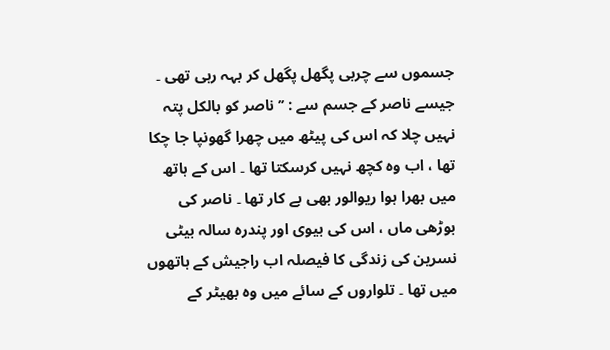جسموں سے چربی پگھل پگھل کر بہہ رہی تھی ۔ جیسے ناصر کے جسم سے : ’’ ناصر کو بالکل پتہ نہیں چلا کہ اس کی پیٹھ میں چھرا گھونپا جا چکا تھا ، اب وہ کچھ نہیں کرسکتا تھا ۔ اس کے ہاتھ میں بھرا ہوا ریوالور بھی بے کار تھا ۔ ناصر کی بوڑھی ماں ، اس کی بیوی اور پندرہ سالہ بیٹی نسرین کی زندگی کا فیصلہ اب راجیش کے ہاتھوں میں تھا ۔ تلواروں کے سائے میں وہ بھیٹر کے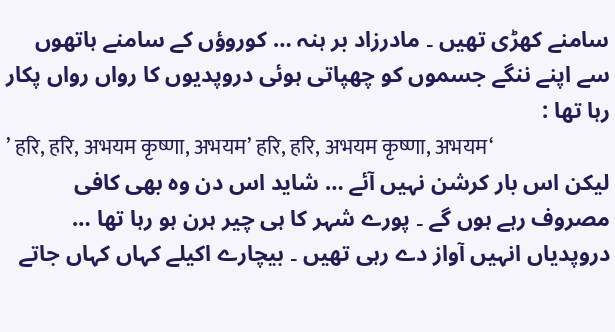سامنے کھڑی تھیں ۔ مادرزاد بر ہنہ … کوروؤں کے سامنے ہاتھوں سے اپنے ننگے جسموں کو چھپاتی ہوئی دروپدیوں کا رواں رواں پکار رہا تھا :
’ हरि, हरि, अभयम कृष्णा, अभयम’ हरि, हरि, अभयम कृष्णा, अभयम‘
لیکن اس بار کرشن نہیں آئے … شاید اس دن وہ بھی کافی مصروف رہے ہوں گے ۔ پورے شہر کا ہی چیر ہرن ہو رہا تھا … دروپدیاں انہیں آواز دے رہی تھیں ۔ بیچارے اکیلے کہاں کہاں جاتے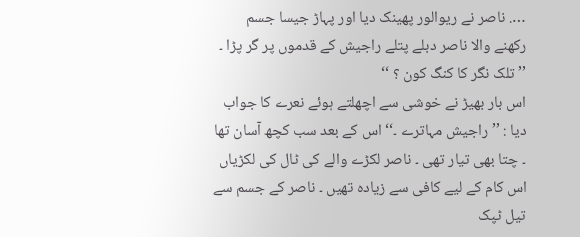…. ناصر نے ریوالور پھینک دیا اور پہاڑ جیسا جسم رکھنے والا ناصر دبلے پتلے راجیش کے قدموں پر گر پڑا ۔
’’ تلک نگر کا کنگ کون ؟ ‘‘
اس بار بھیڑ نے خوشی سے اچھلتے ہوئے نعرے کا جواب دیا : ’’ راجیش مہاترے ۔‘‘ اس کے بعد سب کچھ آسان تھا ۔ چتا بھی تیار تھی ۔ ناصر لکڑے والے کی ٹال کی لکڑیاں اس کام کے لیے کافی سے زیادہ تھیں ۔ ناصر کے جسم سے تیل ٹپک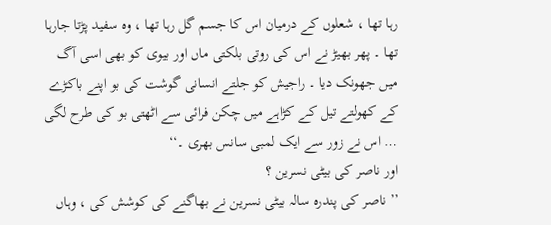رہا تھا ، شعلوں کے درمیان اس کا جسم گل رہا تھا ، وہ سفید پڑتا جارہا تھا ۔ پھر بھیڑ نے اس کی روتی بلکتی ماں اور بیوی کو بھی اسی آگ میں جھونک دیا ۔ راجیش کو جلتے انسانی گوشت کی بو اپنے باکڑے کے کھولتے تیل کے کڑاہے میں چکن فرائی سے اٹھتی بو کی طرح لگی … اس نے زور سے ایک لمبی سانس بھری ۔‘‘
اور ناصر کی بیٹی نسرین ؟
’’ ناصر کی پندرہ سالہ بیٹی نسرین نے بھاگنے کی کوشش کی ، وہاں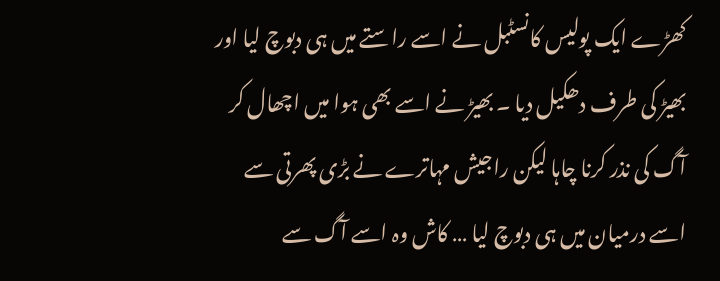کھڑے ایک پولیس کانسٹبل نے اسے راستے میں ہی دبوچ لیا اور بھیڑ کی طرف دھکیل دیا ۔ بھیڑ نے اسے بھی ہوا میں اچھال کر آگ کی نذر کرنا چاہا لیکن راجیش مہاترے نے بڑی پھرتی سے اسے درمیان میں ہی دبوچ لیا … کاش وہ اسے آگ سے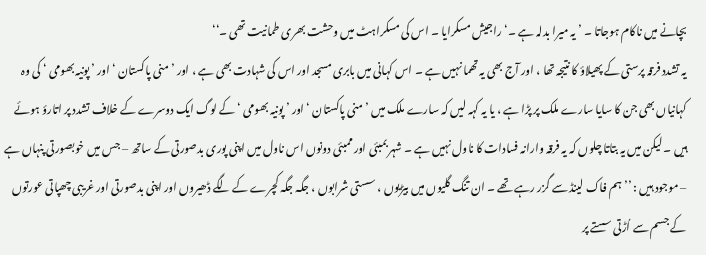بچانے میں ناکام ہوجاتا ۔ ’ یہ میرا بدلہ ہے ۔‘ راجیش مسکرایا ۔ اس کی مسکراہٹ میں وحشت بھری طمانیت تھی ۔‘‘
یہ تشدد فرقہ پرستی کے پھیلاؤ کا نتیجہ تھا ، اور آج بھی یہ تھما نہیں ہے ۔ اس کہانی میں بابری مسجد اور اس کی شہادت بھی ہے ، اور ’ منی پاکستان ‘ اور ’ پونیہ بھومی ‘ کی وہ کہانیاں بھی جن کا سایا سارے ملک پر پڑا ہے ، یا یہ کہہ لیں کہ سارے ملک میں ’ منی پاکستان ‘ اور ’ پونیہ بھومی ‘ کے لوگ ایک دوسرے کے خلاف تشدد پر اتارؤ ہوئے ہیں ۔ لیکن میں یہ بتاتا چلوں کہ یہ فرقہ وارانہ فسادات کا ناول نہیں ہے ۔ شہر بمبئی اور ممبئی دونوں اس ناول میں اپنی پوری بدصورتی کے ساتھ – جس میں خوبصورتی پنہاں ہے – موجود ہیں : ’’ ہم فاک لینڈ سے گزر رہے تھے ۔ ان تنگ گلیوں میں بیڑیوں ، سستی شرابوں ، جگہ جگہ کچرے کے لگے ڈھیروں اور اپنی بدصورتی اور غریبی چھپاتی عورتوں کے جسم سے اُڑتی سستے پر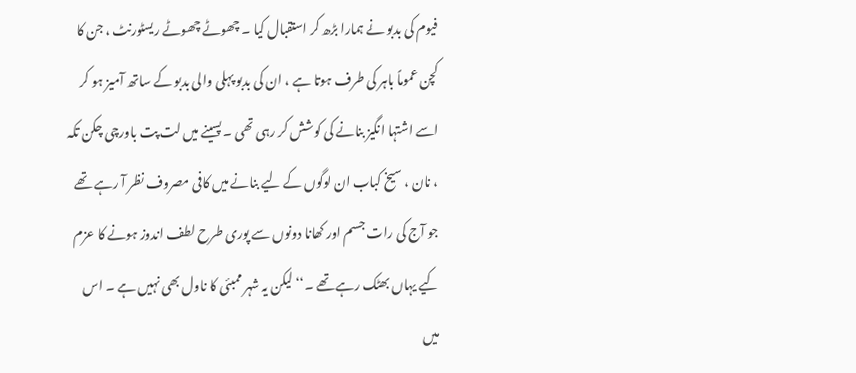فیوم کی بدبو نے ہمارا بڑھ کر استقبال کیا ۔ چھوٹے چھوٹے ریسٹورنٹ ، جن کا کچن عموماً باہر کی طرف ہوتا ہے ، ان کی بدبو پہلی والی بدبو کے ساتھ آمیز ہو کر اسے اشتہا انگیز بنانے کی کوشش کر رہی تھی ۔ پسینے میں لت پت باورچی چکن تکہ ، نان ، سیخ کباب ان لوگوں کے لیے بنانے میں کافی مصروف نظر آ رہے تھے جو آج کی رات جسم اور کھانا دونوں سے پوری طرح لطف اندوز ہونے کا عزم کیے یہاں بھٹک رہے تھے ۔‘‘ لیکن یہ شہر ممبئی کا ناول بھی نہیں ہے ۔ اس میں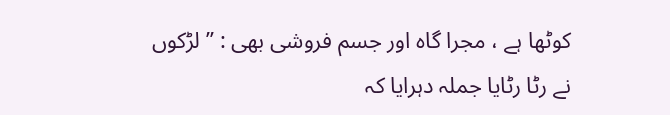کوٹھا ہے ، مجرا گاہ اور جسم فروشی بھی : ’’ لڑکوں نے رٹا رٹایا جملہ دہرایا کہ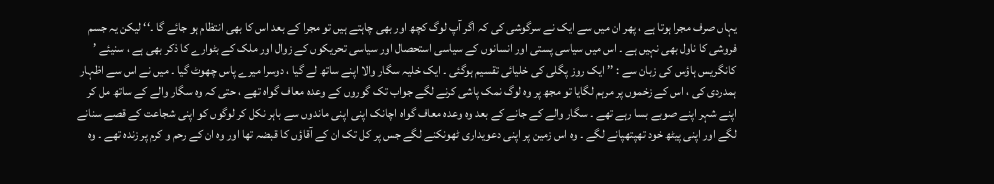یہاں صرف مجرا ہوتا ہے ، پھر ان میں سے ایک نے سرگوشی کی کہ اگر آپ لوگ کچھ اور بھی چاہتے ہیں تو مجرا کے بعد اس کا بھی انتظام ہو جائے گا ۔‘‘ لیکن یہ جسم فروشی کا ناول بھی نہیں ہے ۔ اس میں سیاسی پستی اور انسانوں کے سیاسی استحصال اور سیاسی تحریکوں کے زوال اور ملک کے بٹوارے کا ذکر بھی ہے ، سنیئے ’ کانگریس ہاؤس کی زبان سے : ’’ ایک روز پگلی کی خلیائی تقسیم ہوگئی ۔ ایک خلیہ سگار والا اپنے ساتھ لے گیا ، دوسرا میرے پاس چھوٹ گیا ۔ میں نے اس سے اظہار ہمدردی کی ، اس کے زخموں پر مرہم لگایا تو مجھ پر وه لوگ نمک پاشی کرنے لگے جواب تک گوروں کے وعدہ معاف گواہ تھے ، حتی کہ وہ سگار والے کے ساتھ مل کر اپنے شہر اپنے صوبے بسا رہے تھے ۔ سگار والے کے جانے کے بعد وہ وعدہ معاف گواہ اچانک اپنی اپنی ماندوں سے باہر نکل کر لوگوں کو اپنی شجاعت کے قصے سنانے لگے اور اپنی پیٹھ خود تھپتھپانے لگے ۔ وہ اس زمین پر اپنی دعویداری ٹھونکنے لگے جس پر کل تک ان کے آقاؤں کا قبضہ تھا اور وہ ان کے رحم و کرم پر زندہ تھے ۔ وہ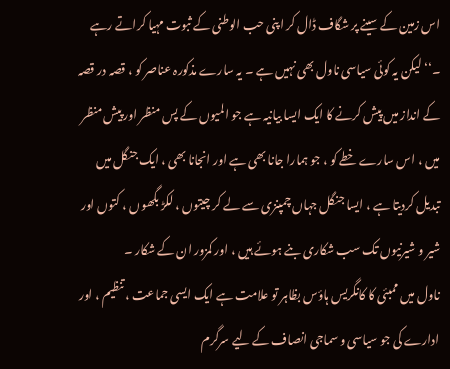اس زمین کے سینے پر شگاف ڈال کر اپنی حب الوطنی کے ثبوت مہیا کراتے رہے ۔‘‘ لیکن یہ کوئی سیاسی ناول بھی نہیں ہے ۔ یہ سارے مذکورہ عناصر کو ، قصہ در قصہ کے انداز میں پیش کرنے کا ایک ایسا بیانیہ ہے جو المیوں کے پس منظر اور پیش منظر میں ، اس سارے خطے کو ، جو ہمارا جانا بھی ہے اور انجانا بھی ، ایک جنگل میں تبدیل کردیتا ہے ، ایسا جنگل جہاں چمپنزی سے لے کر چیتوں ، لکڑ بگھوں ، کتوں اور شیر و شیرنیوں تک سب شکاری بنے ہوئے ہیں ، اور کمزور ان کے شکار ۔
ناول میں ممبئی کا کانگریس ہاؤس بظاہر تو علامت ہے ایک ایسی جماعت ، تنظیم ، اور ادارے کی جو سیاسی و سماجی انصاف کے لیے سرگرم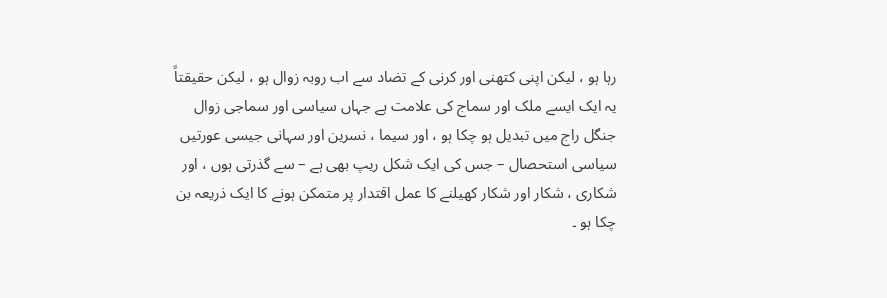رہا ہو ، لیکن اپنی کتھنی اور کرنی کے تضاد سے اب روبہ زوال ہو ، لیکن حقیقتاً یہ ایک ایسے ملک اور سماج کی علامت ہے جہاں سیاسی اور سماجی زوال جنگل راج میں تبدیل ہو چکا ہو ، اور سیما ، نسرین اور سہانی جیسی عورتیں سیاسی استحصال – جس کی ایک شکل ریپ بھی ہے – سے گذرتی ہوں ، اور شکاری ، شکار اور شکار کھیلنے کا عمل اقتدار پر متمکن ہونے کا ایک ذریعہ بن چکا ہو ۔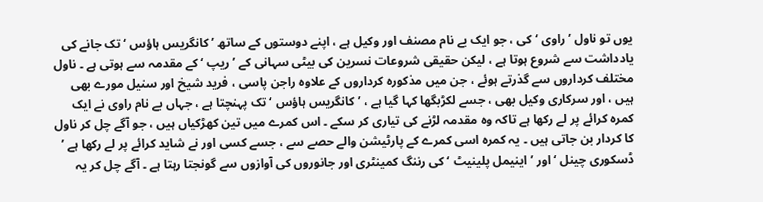یوں تو ناول ’ راوی ‘ کی ، جو ایک بے نام مصنف اور وکیل ہے ، اپنے دوستوں کے ساتھ ’ کانگریس ہاؤس ‘ تک جانے کی یادداشت سے شروع ہوتا ہے ، لیکن حقیقی شروعات نسرین کی بیٹی سہانی کے ’ ریپ ‘ کے مقدمہ سے ہوتی ہے ۔ ناول مختلف کرداروں سے گذرتے ہوئے ، جن میں مذکورہ کرداروں کے علاوہ راجن پاسی ، فرید شیخ اور سنیل مورے بھی ہیں ، اور سرکاری وکیل بھی ، جسے لکڑبگھا کہا گیا ہے ، ’ کانگریس ہاؤس ‘ تک پہنچتا ہے ، جہاں بے نام راوی نے ایک کمرہ کرائے پر لے رکھا ہے تاکہ وہ مقدمہ لڑنے کی تیاری کر سکے ۔ اس کمرے میں تین کھڑکیاں ہیں ، جو آگے چل کر ناول کا کردار بن جاتی ہیں ۔ یہ کمرہ اسی کمرے کے پارٹیشن والے حصے سے ، جسے کسی اور نے شاید کرائے پر لے رکھا ہے ’ ڈسکوری چینل ‘ اور ’ اینیمل پلینیٹ ‘ کی رننگ کمینٹری اور جانوروں کی آوازوں سے گونجتا رہتا ہے ۔ آگے چل کر یہ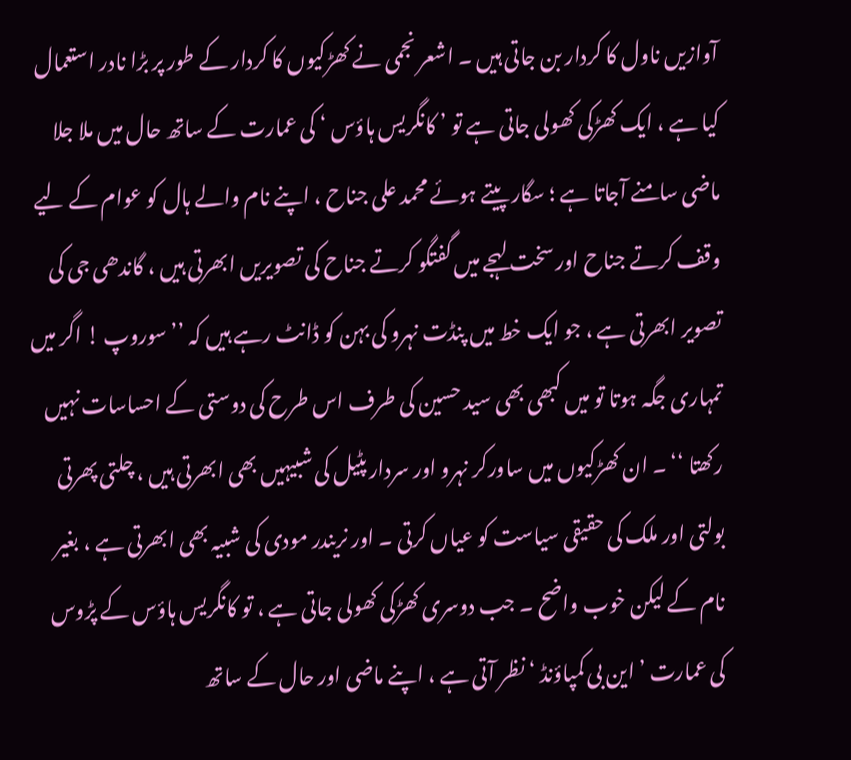آوازیں ناول کا کردار بن جاتی ہیں ۔ اشعر نجمی نے کھڑکیوں کا کردار کے طور پر بڑا نادر استعمال کیا ہے ، ایک کھڑکی کھولی جاتی ہے تو ’ کانگریس ہاؤس ‘ کی عمارت کے ساتھ حال میں ملا جلا ماضی سامنے آجاتا ہے ؛ سگار پیتے ہوئے محمد علی جناح ، اپنے نام والے ہال کو عوام کے لیے وقف کرتے جناح اور سخت لہجے میں گفتگو کرتے جناح کی تصویریں ابھرتی ہیں ، گاندھی جی کی تصویر ابھرتی ہے ، جو ایک خط میں پنڈت نہرو کی بہن کو ڈانٹ رہے ہیں کہ ’’ سوروپ ! اگر میں تمہاری جگہ ہوتا تو میں کبھی بھی سید حسین کی طرف اس طرح کی دوستی کے احساسات نہیں رکھتا ‘‘ ۔ ان کھڑکیوں میں ساورکر نہرو اور سردار پٹیل کی شبیہیں بھی ابھرتی ہیں ، چلتی پھرتی بولتی اور ملک کی حقیقی سیاست کو عیاں کرتی ۔ اور نریندر مودی کی شبیہ بھی ابھرتی ہے ، بغیر نام کے لیکن خوب واضح ۔ جب دوسری کھڑکی کھولی جاتی ہے ، تو کانگریس ہاؤس کے پڑوس کی عمارت ’ این بی کمپاؤنڈ ‘ نظر آتی ہے ، اپنے ماضی اور حال کے ساتھ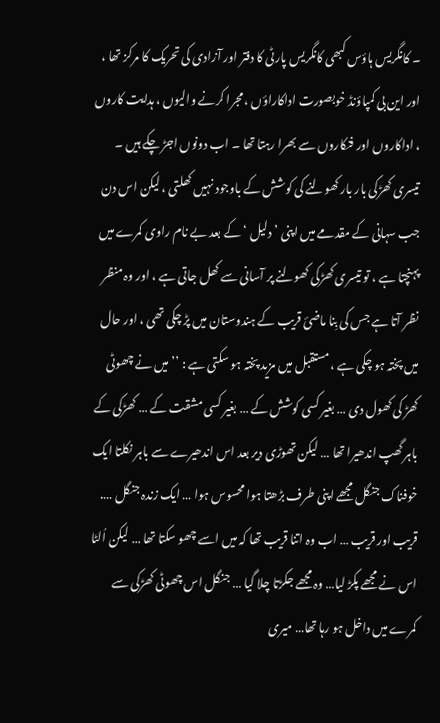۔ کانگریس ہاؤس کبھی کانگریس پارٹی کا دفتر اور آزادی کی تحریک کا مرکز تھا ، اور این بی کمپاؤنڈ خوبصورت اداکاراؤں ، مجرا کرنے والیوں ، ہدایت کاروں ، اداکاروں اور فنکاروں سے بھرا رہتا تھا ۔ اب دونوں اجڑ چکے ہیں ۔ تیسری کھڑکی بار بار کھولنے کی کوشش کے باوجود نہیں کھلتی ، لیکن اس دن جب سہانی کے مقدمے میں اپنی ’ دلیل ‘ کے بعد بے نام راوی کمرے میں پہنچتا ہے ، تو تیسری کھڑکی کھولنے پر آسانی سے کھل جاتی ہے ، اور وہ منظر نظر آتا ہے جس کی بِنا ماضیٔ قریب کے ہندوستان میں پڑ چکی تھی ، اور حال میں پختہ ہو چکی ہے ، مستقبل میں مزید پختہ ہو سکتی ہے : ’’ میں نے چھوٹی کھڑ کی کھول دی … بغیر کسی کوشش کے … بغیر کسی مشقت کے … کھڑکی کے باہر گھپ اندھیرا تھا … لیکن تھوڑی دیر بعد اس اندھیرے سے باہر نکلتا ایک خوفناک جنگل مجھے اپنی طرف بڑھتا ہوا محسوس ہوا … ایک زندہ جنگل …. قریب اور قریب … اب وہ اتنا قریب تھا کہ میں اسے چھو سکتا تھا … لیکن اُلٹا اس نے مجھے پکڑ لیا… وہ مجھے جکڑتا چلا گیا … جنگل اس چھوٹی کھڑکی سے کمرے میں داخل ہو رہا تھا… میری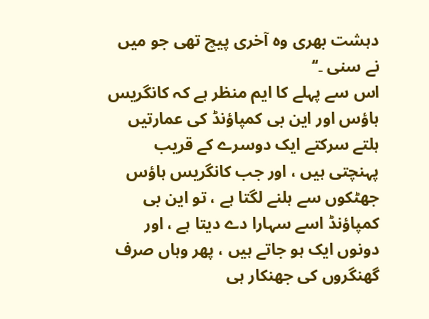دہشت بھری وہ آخری پیچ تھی جو میں نے سنی ۔‘‘
اس سے پہلے کا ایم منظر ہے کہ کانگریس ہاؤس اور این بی کمپاؤنڈ کی عمارتیں ہلتے سرکتے ایک دوسرے کے قریب پہنچتی ہیں ، اور جب کانگریس ہاؤس جھٹکوں سے ہلنے لگتا ہے ، تو این بی کمپاؤنڈ اسے سہارا دے دیتا ہے ، اور دونوں ایک ہو جاتے ہیں ، پھر وہاں صرف گھنگروں کی جھنکار ہی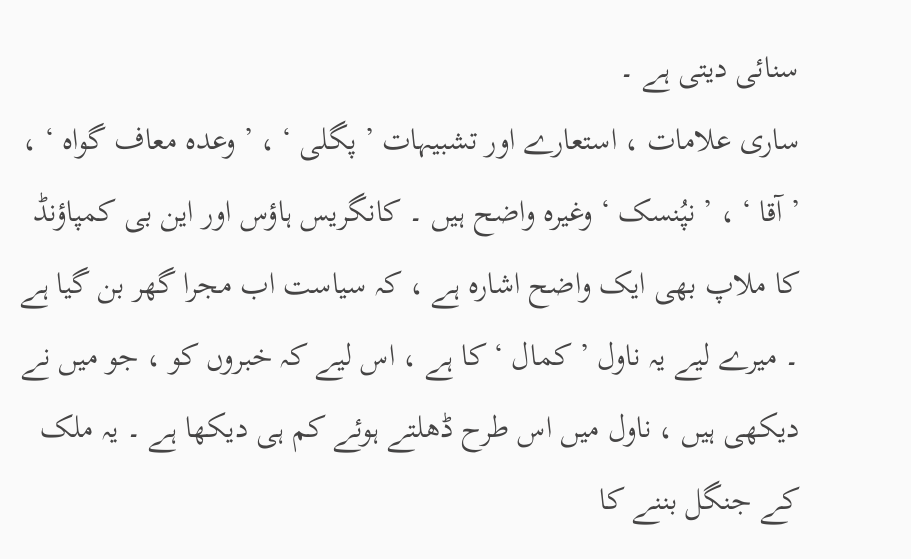سنائی دیتی ہے ۔
ساری علامات ، استعارے اور تشبیہات ’ پگلی ‘ ، ’ وعدہ معاف گواہ ‘ ، ’ آقا ‘ ، ’ نپُنسک ‘ وغیرہ واضح ہیں ۔ کانگریس ہاؤس اور این بی کمپاؤنڈ کا ملاپ بھی ایک واضح اشارہ ہے ، کہ سیاست اب مجرا گھر بن گیا ہے ۔ میرے لیے یہ ناول ’ کمال ‘ کا ہے ، اس لیے کہ خبروں کو ، جو میں نے دیکھی ہیں ، ناول میں اس طرح ڈھلتے ہوئے کم ہی دیکھا ہے ۔ یہ ملک کے جنگل بننے کا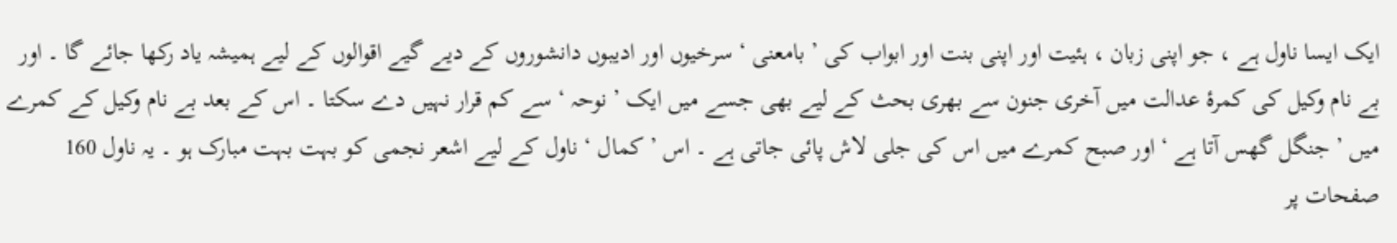ایک ایسا ناول ہے ، جو اپنی زبان ، ہئیت اور اپنی بنت اور ابواب کی ’ بامعنی ‘ سرخیوں اور ادیبوں دانشوروں کے دیے گیے اقوالوں کے لیے ہمیشہ یاد رکھا جائے گا ۔ اور بے نام وکیل کی کمرۂ عدالت میں آخری جنون سے بھری بحث کے لیے بھی جسے میں ایک ’ نوحہ ‘ سے کم قرار نہیں دے سکتا ۔ اس کے بعد بے نام وکیل کے کمرے میں ’ جنگل گھس آتا ہے ‘ اور صبح کمرے میں اس کی جلی لاش پائی جاتی ہے ۔ اس ’ کمال ‘ ناول کے لیے اشعر نجمی کو بہت بہت مبارک ہو ۔ یہ ناول 160 صفحات پر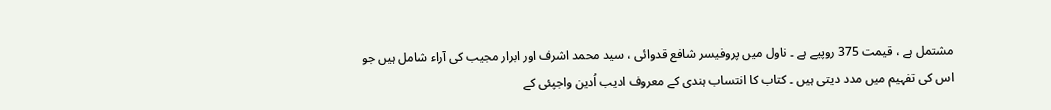مشتمل ہے ، قیمت 375 روپیے ہے ۔ ناول میں پروفیسر شافع قدوائی ، سید محمد اشرف اور ابرار مجیب کی آراء شامل ہیں جو اس کی تفہیم میں مدد دیتی ہیں ۔ کتاب کا انتساب ہندی کے معروف ادیب اُدین واجپئی کے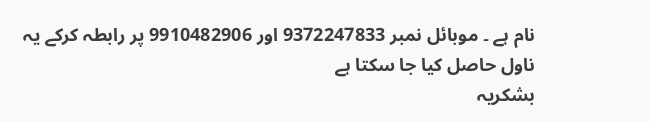نام ہے ۔ موبائل نمبر 9372247833 اور 9910482906 پر رابطہ کرکے یہ ناول حاصل کیا جا سکتا ہے
بشکریہ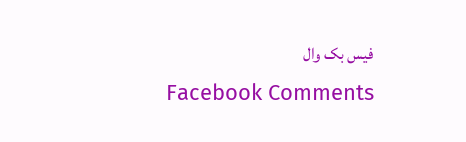فیس بک وال
Facebook Comments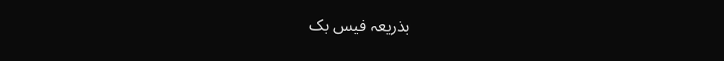بذریعہ فیس بک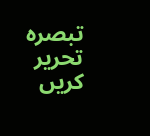تبصرہ تحریر کریں